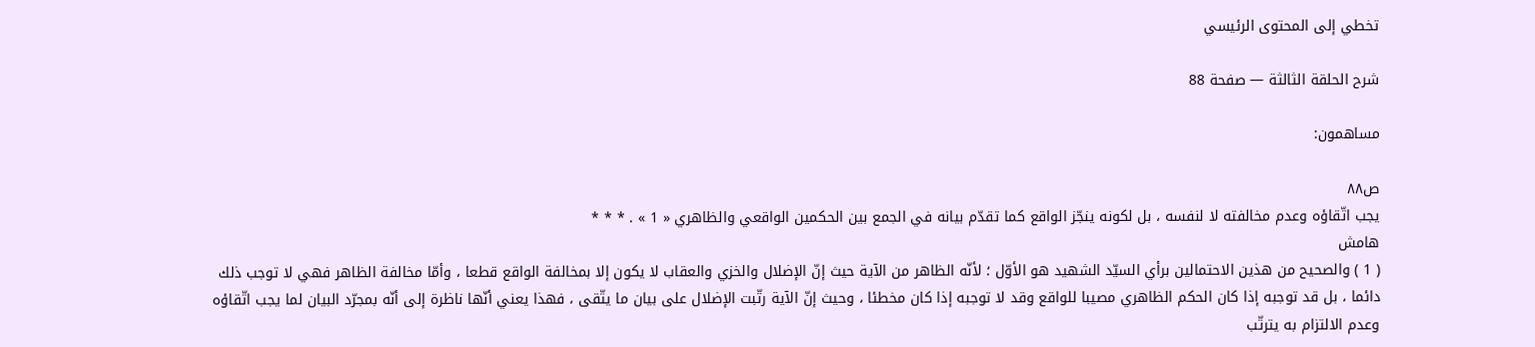تخطي إلى المحتوى الرئيسي

شرح الحلقة الثالثة — صفحة 88

مساهمون:

ص٨٨
يجب اتّقاؤه وعدم مخالفته لا لنفسه ، بل لكونه ينجّز الواقع كما تقدّم بيانه في الجمع بين الحكمين الواقعي والظاهري « 1 » . * * *
هامش
( 1 ) والصحيح من هذين الاحتمالين برأي السيّد الشهيد هو الأوّل ؛ لأنّه الظاهر من الآية حيث إنّ الإضلال والخزي والعقاب لا يكون إلا بمخالفة الواقع قطعا ، وأمّا مخالفة الظاهر فهي لا توجب ذلك دائما ، بل قد توجبه إذا كان الحكم الظاهري مصيبا للواقع وقد لا توجبه إذا كان مخطئا ، وحيث إنّ الآية رتّبت الإضلال على بيان ما يتّقى ، فهذا يعني أنّها ناظرة إلى أنّه بمجرّد البيان لما يجب اتّقاؤه وعدم الالتزام به يترتّب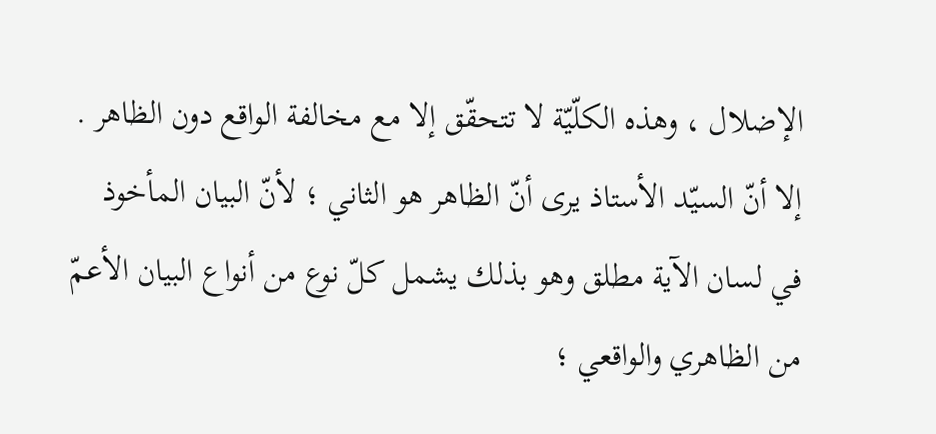الإضلال ، وهذه الكلّيّة لا تتحقّق إلا مع مخالفة الواقع دون الظاهر . إلا أنّ السيّد الأستاذ يرى أنّ الظاهر هو الثاني ؛ لأنّ البيان المأخوذ في لسان الآية مطلق وهو بذلك يشمل كلّ نوع من أنواع البيان الأعمّ من الظاهري والواقعي ؛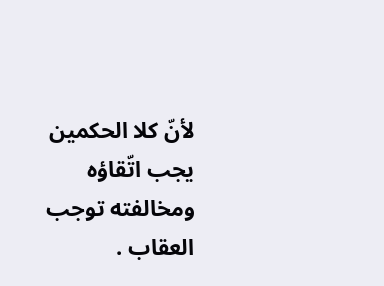لأنّ كلا الحكمين يجب اتّقاؤه ومخالفته توجب العقاب .